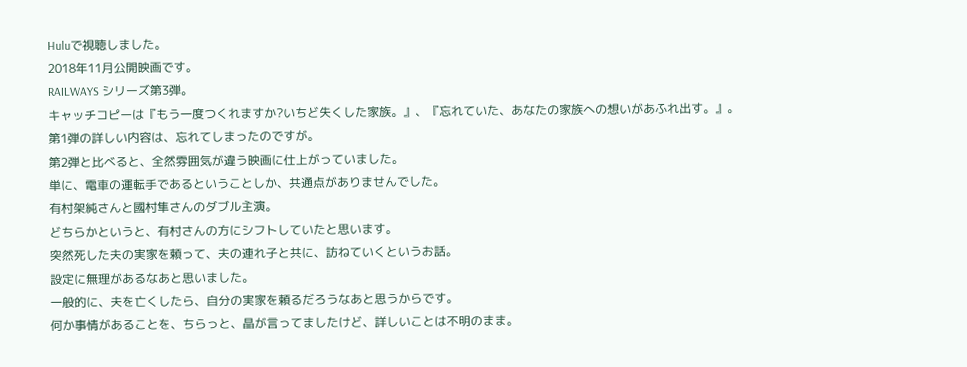Huluで視聴しました。
2018年11月公開映画です。
RAILWAYS シリーズ第3弾。
キャッチコピーは『もう一度つくれますか?いちど失くした家族。』、『忘れていた、あなたの家族への想いがあふれ出す。』。
第1弾の詳しい内容は、忘れてしまったのですが。
第2弾と比べると、全然雰囲気が違う映画に仕上がっていました。
単に、電車の運転手であるということしか、共通点がありませんでした。
有村架純さんと國村隼さんのダブル主演。
どちらかというと、有村さんの方にシフトしていたと思います。
突然死した夫の実家を頼って、夫の連れ子と共に、訪ねていくというお話。
設定に無理があるなあと思いました。
一般的に、夫を亡くしたら、自分の実家を頼るだろうなあと思うからです。
何か事情があることを、ちらっと、晶が言ってましたけど、詳しいことは不明のまま。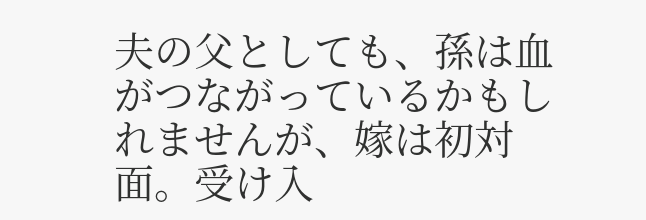夫の父としても、孫は血がつながっているかもしれませんが、嫁は初対面。受け入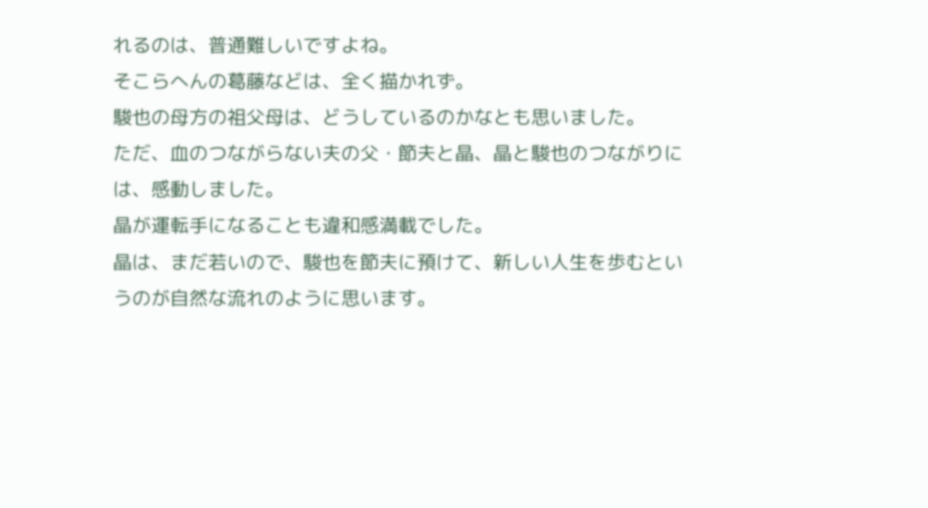れるのは、普通難しいですよね。
そこらへんの葛藤などは、全く描かれず。
駿也の母方の祖父母は、どうしているのかなとも思いました。
ただ、血のつながらない夫の父・節夫と晶、晶と駿也のつながりには、感動しました。
晶が運転手になることも違和感満載でした。
晶は、まだ若いので、駿也を節夫に預けて、新しい人生を歩むというのが自然な流れのように思います。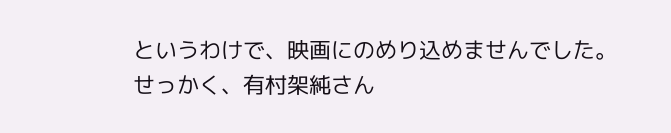というわけで、映画にのめり込めませんでした。
せっかく、有村架純さん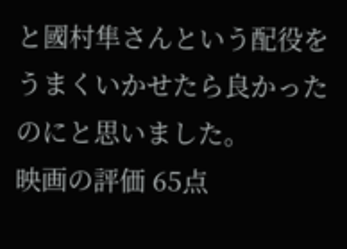と國村隼さんという配役をうまくいかせたら良かったのにと思いました。
映画の評価 65点